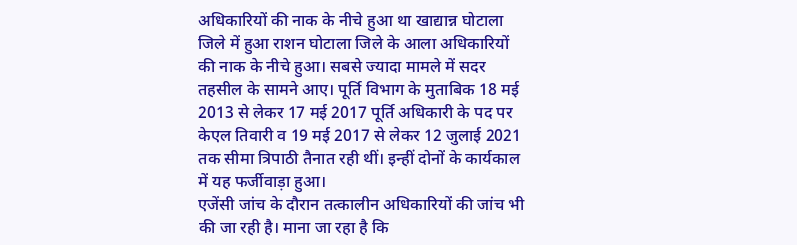अधिकारियों की नाक के नीचे हुआ था खाद्यान्न घोटाला
जिले में हुआ राशन घोटाला जिले के आला अधिकारियों की नाक के नीचे हुआ। सबसे ज्यादा मामले में सदर तहसील के सामने आए। पूर्ति विभाग के मुताबिक 18 मई 2013 से लेकर 17 मई 2017 पूर्ति अधिकारी के पद पर केएल तिवारी व 19 मई 2017 से लेकर 12 जुलाई 2021 तक सीमा त्रिपाठी तैनात रही थीं। इन्हीं दोनों के कार्यकाल में यह फर्जीवाड़ा हुआ।
एजेंसी जांच के दौरान तत्कालीन अधिकारियों की जांच भी की जा रही है। माना जा रहा है कि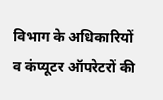विभाग के अधिकारियों व कंप्यूटर ऑपरेटरों की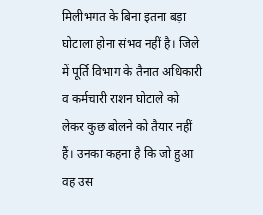मिलीभगत के बिना इतना बड़ा घोटाला होना संभव नहीं है। जिले में पूर्ति विभाग के तैनात अधिकारी व कर्मचारी राशन घोटाले को लेकर कुछ बोलने को तैयार नहीं हैं। उनका कहना है कि जो हुआ वह उस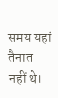समय यहां तैनात नहीं थे।